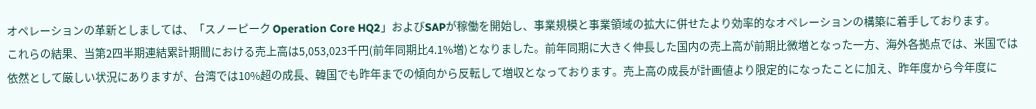オペレーションの革新としましては、「スノーピーク Operation Core HQ2」およびSAPが稼働を開始し、事業規模と事業領域の拡大に併せたより効率的なオペレーションの構築に着手しております。
これらの結果、当第2四半期連結累計期間における売上高は5,053,023千円(前年同期比4.1%増)となりました。前年同期に大きく伸長した国内の売上高が前期比微増となった一方、海外各拠点では、米国では依然として厳しい状況にありますが、台湾では10%超の成長、韓国でも昨年までの傾向から反転して増収となっております。売上高の成長が計画値より限定的になったことに加え、昨年度から今年度に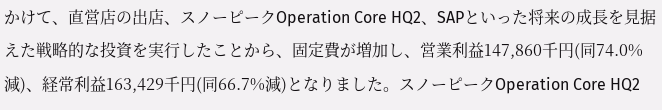かけて、直営店の出店、スノーピークOperation Core HQ2、SAPといった将来の成長を見据えた戦略的な投資を実行したことから、固定費が増加し、営業利益147,860千円(同74.0%減)、経常利益163,429千円(同66.7%減)となりました。スノーピークOperation Core HQ2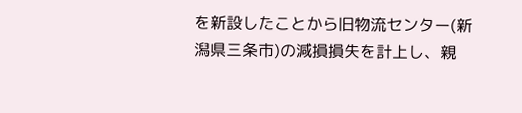を新設したことから旧物流センター(新潟県三条市)の減損損失を計上し、親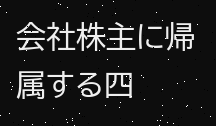会社株主に帰属する四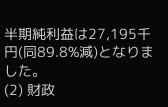半期純利益は27,195千円(同89.8%減)となりました。
(2) 財政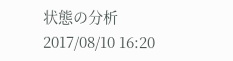状態の分析
2017/08/10 16:20